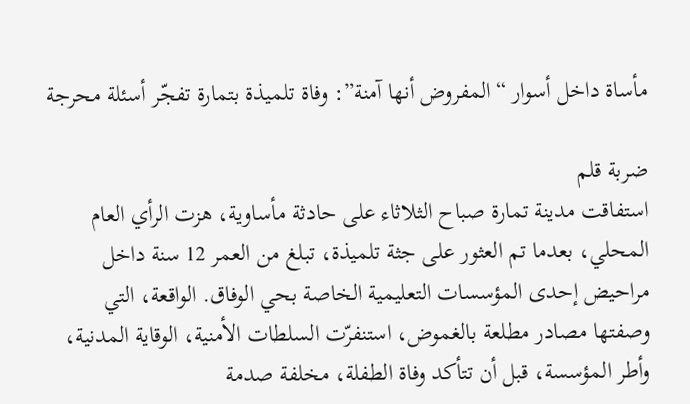مأساة داخل أسوار “المفروض أنها آمنة”: وفاة تلميذة بتمارة تفجّر أسئلة محرجة

ضربة قلم
استفاقت مدينة تمارة صباح الثلاثاء على حادثة مأساوية، هزت الرأي العام المحلي، بعدما تم العثور على جثة تلميذة، تبلغ من العمر 12 سنة داخل مراحيض إحدى المؤسسات التعليمية الخاصة بحي الوفاق. الواقعة، التي وصفتها مصادر مطلعة بالغموض، استنفرّت السلطات الأمنية، الوقاية المدنية، وأطر المؤسسة، قبل أن تتأكد وفاة الطفلة، مخلفة صدمة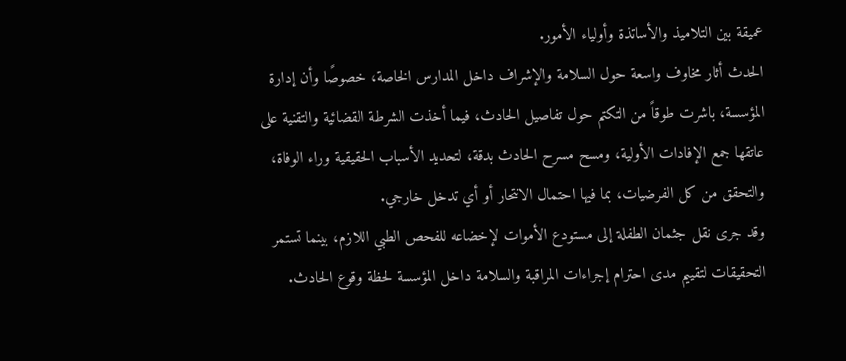عميقة بين التلاميذ والأساتذة وأولياء الأمور.
الحدث أثار مخاوف واسعة حول السلامة والإشراف داخل المدارس الخاصة، خصوصًا وأن إدارة المؤسسة، باشرت طوقاً من التكتم حول تفاصيل الحادث، فيما أخذت الشرطة القضائية والتقنية على عاتقها جمع الإفادات الأولية، ومسح مسرح الحادث بدقة، لتحديد الأسباب الحقيقية وراء الوفاة، والتحقق من كل الفرضيات، بما فيها احتمال الانتحار أو أي تدخل خارجي.
وقد جرى نقل جثمان الطفلة إلى مستودع الأموات لإخضاعه للفحص الطبي اللازم، بينما تستمر التحقيقات لتقييم مدى احترام إجراءات المراقبة والسلامة داخل المؤسسة لحظة وقوع الحادث.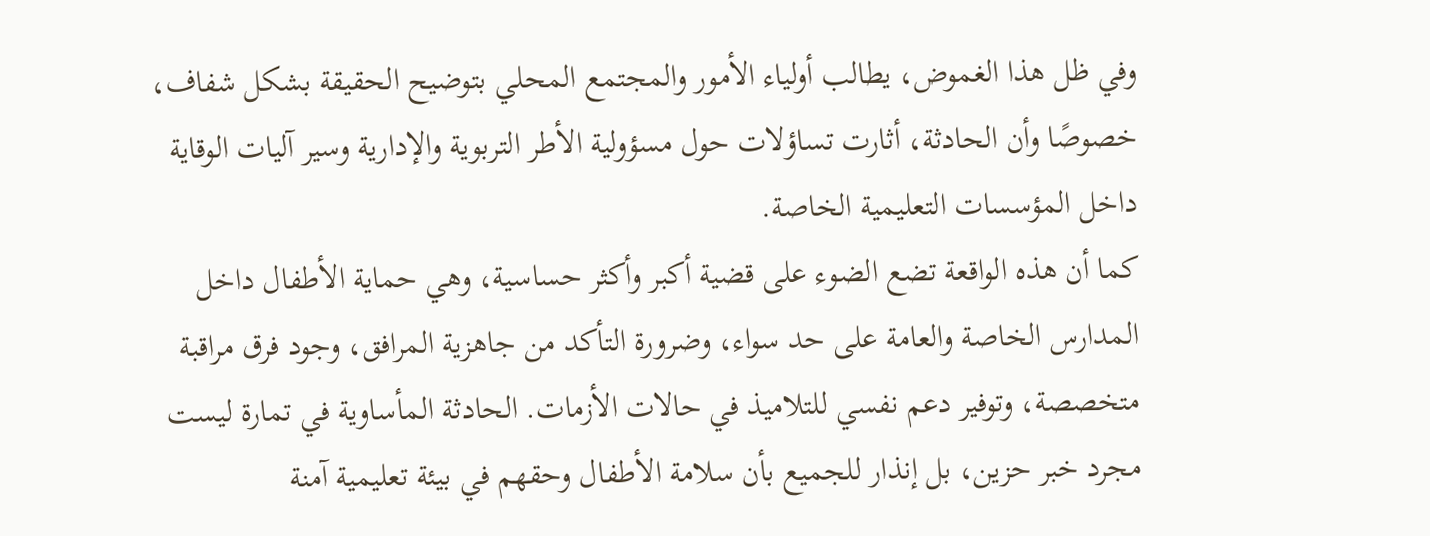وفي ظل هذا الغموض، يطالب أولياء الأمور والمجتمع المحلي بتوضيح الحقيقة بشكل شفاف، خصوصًا وأن الحادثة، أثارت تساؤلات حول مسؤولية الأطر التربوية والإدارية وسير آليات الوقاية داخل المؤسسات التعليمية الخاصة.
كما أن هذه الواقعة تضع الضوء على قضية أكبر وأكثر حساسية، وهي حماية الأطفال داخل المدارس الخاصة والعامة على حد سواء، وضرورة التأكد من جاهزية المرافق، وجود فرق مراقبة متخصصة، وتوفير دعم نفسي للتلاميذ في حالات الأزمات. الحادثة المأساوية في تمارة ليست مجرد خبر حزين، بل إنذار للجميع بأن سلامة الأطفال وحقهم في بيئة تعليمية آمنة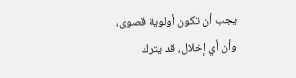يجب أن تكون أولوية قصوى، وأن أي إخلال، قد يترك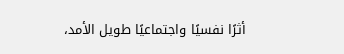أثرًا نفسيًا واجتماعيًا طويل الأمد،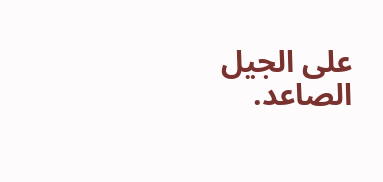على الجيل الصاعد.